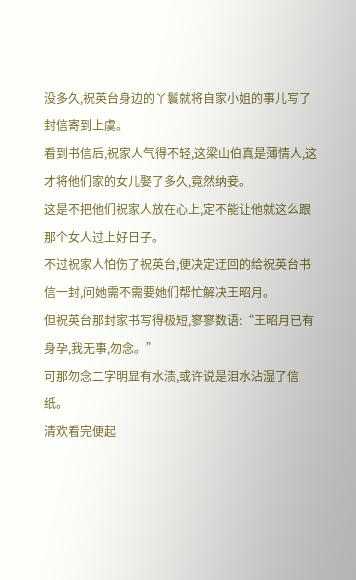没多久,祝英台身边的丫鬟就将自家小姐的事儿写了封信寄到上虞。
看到书信后,祝家人气得不轻,这梁山伯真是薄情人,这才将他们家的女儿娶了多久,竟然纳妾。
这是不把他们祝家人放在心上,定不能让他就这么跟那个女人过上好日子。
不过祝家人怕伤了祝英台,便决定迂回的给祝英台书信一封,问她需不需要她们帮忙解决王昭月。
但祝英台那封家书写得极短,寥寥数语:“王昭月已有身孕,我无事,勿念。”
可那勿念二字明显有水渍,或许说是泪水沾湿了信纸。
清欢看完便起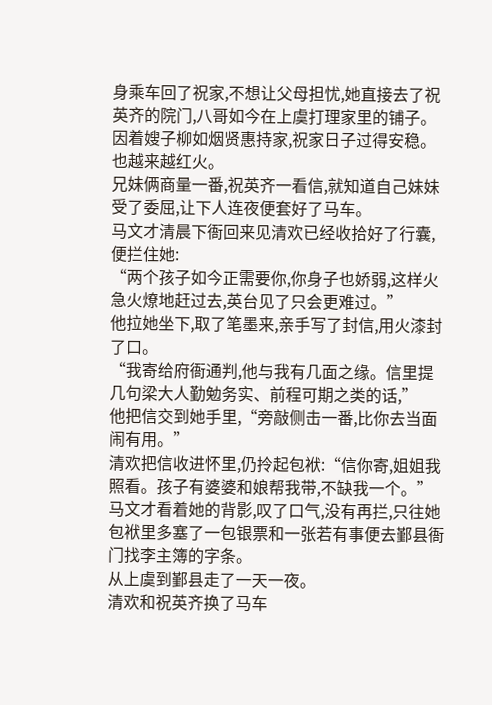身乘车回了祝家,不想让父母担忧,她直接去了祝英齐的院门,八哥如今在上虞打理家里的铺子。
因着嫂子柳如烟贤惠持家,祝家日子过得安稳。也越来越红火。
兄妹俩商量一番,祝英齐一看信,就知道自己妹妹受了委屈,让下人连夜便套好了马车。
马文才清晨下衙回来见清欢已经收拾好了行囊,便拦住她:
“两个孩子如今正需要你,你身子也娇弱,这样火急火燎地赶过去,英台见了只会更难过。”
他拉她坐下,取了笔墨来,亲手写了封信,用火漆封了口。
“我寄给府衙通判,他与我有几面之缘。信里提几句梁大人勤勉务实、前程可期之类的话,”
他把信交到她手里,“旁敲侧击一番,比你去当面闹有用。”
清欢把信收进怀里,仍拎起包袱:“信你寄,姐姐我照看。孩子有婆婆和娘帮我带,不缺我一个。”
马文才看着她的背影,叹了口气,没有再拦,只往她包袱里多塞了一包银票和一张若有事便去鄞县衙门找李主簿的字条。
从上虞到鄞县走了一天一夜。
清欢和祝英齐换了马车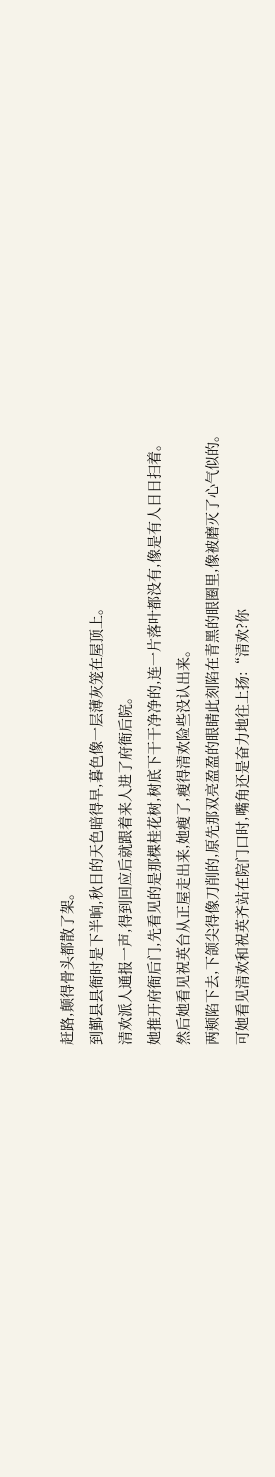赶路,颠得骨头都散了架。
到鄞县县衙时是下半晌,秋日的天色暗得早,暮色像一层薄灰笼在屋顶上。
清欢派人通报一声,得到回应后就跟着来人进了府衙后院。
她推开府衙后门,先看见的是那棵桂花树,树底下干干净净的,连一片落叶都没有,像是有人日日扫着。
然后她看见祝英台从正屋走出来,她瘦了,瘦得清欢险些没认出来。
两颊陷下去,下颌尖得像刀削的,原先那双亮盈盈的眼睛此刻陷在青黑的眼圈里,像被磨灭了心气似的。
可她看见清欢和祝英齐站在院门口时,嘴角还是奋力地往上扬:“清欢?你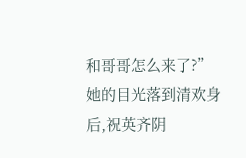和哥哥怎么来了?”
她的目光落到清欢身后,祝英齐阴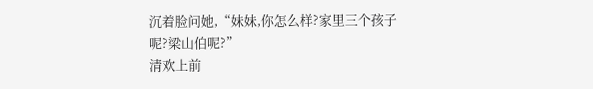沉着脸问她,“妹妹,你怎么样?家里三个孩子呢?梁山伯呢?”
清欢上前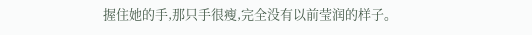握住她的手,那只手很瘦,完全没有以前莹润的样子。